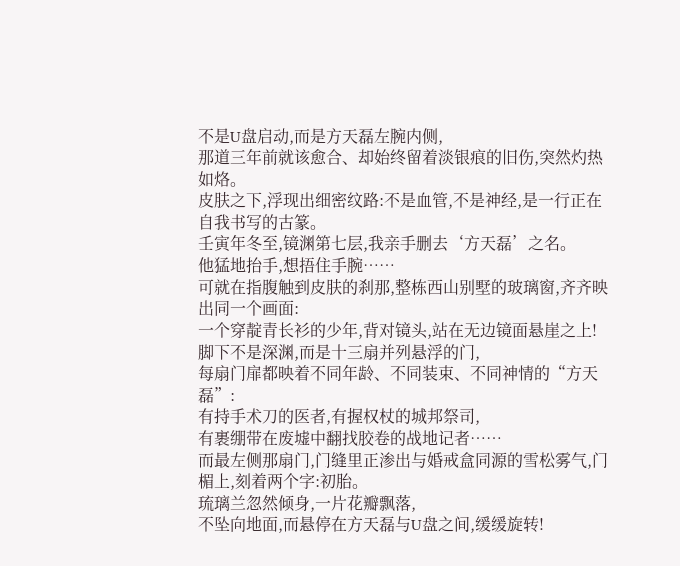不是U盘启动,而是方天磊左腕内侧,
那道三年前就该愈合、却始终留着淡银痕的旧伤,突然灼热如烙。
皮肤之下,浮现出细密纹路:不是血管,不是神经,是一行正在自我书写的古篆。
壬寅年冬至,镜渊第七层,我亲手删去‘方天磊’之名。
他猛地抬手,想捂住手腕……
可就在指腹触到皮肤的刹那,整栋西山别墅的玻璃窗,齐齐映出同一个画面:
一个穿靛青长衫的少年,背对镜头,站在无边镜面悬崖之上!
脚下不是深渊,而是十三扇并列悬浮的门,
每扇门扉都映着不同年龄、不同装束、不同神情的“方天磊”:
有持手术刀的医者,有握权杖的城邦祭司,
有裹绷带在废墟中翻找胶卷的战地记者……
而最左侧那扇门,门缝里正渗出与婚戒盒同源的雪松雾气,门楣上,刻着两个字:初胎。
琉璃兰忽然倾身,一片花瓣飘落,
不坠向地面,而悬停在方天磊与U盘之间,缓缓旋转!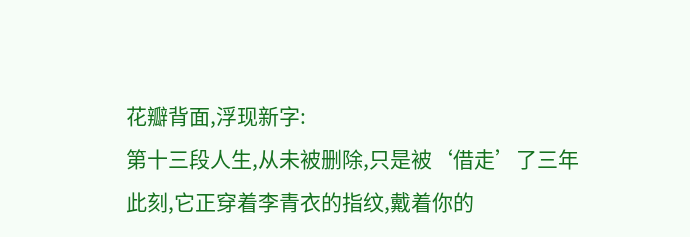花瓣背面,浮现新字:
第十三段人生,从未被删除,只是被‘借走’了三年
此刻,它正穿着李青衣的指纹,戴着你的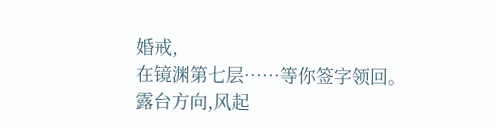婚戒,
在镜渊第七层……等你签字领回。
露台方向,风起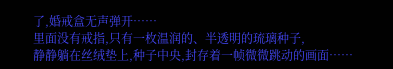了,婚戒盒无声弹开……
里面没有戒指,只有一枚温润的、半透明的琉璃种子,
静静躺在丝绒垫上,种子中央,封存着一帧微微跳动的画面……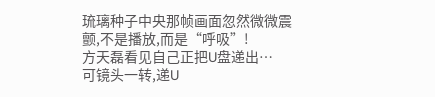琉璃种子中央那帧画面忽然微微震颤,不是播放,而是“呼吸”!
方天磊看见自己正把U盘递出…
可镜头一转,递U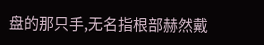盘的那只手,无名指根部赫然戴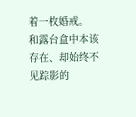着一枚婚戒。
和露台盒中本该存在、却始终不见踪影的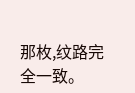那枚,纹路完全一致。